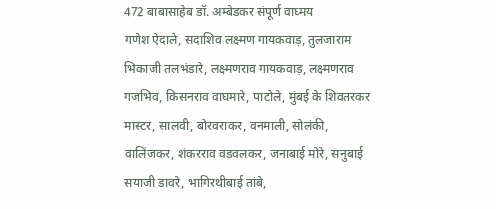472 बाबासाहेब डॉ. अम्बेडकर संपूर्ण वाघ्मय
गणेश ऐदाले, सदाशिव लक्ष्मण गायकवाड़, तुलजाराम भिकाजी तलभंडारे, लक्ष्मणराव गायकवाड़, लक्ष्मणराव गजभिव, किसनराव वाघमारे, पाटोले, मुंबई के शिवतरकर मास्टर, सालवी, बोरवराकर, वनमाली, सोलंकी, वालिंजकर, शंकरराव वडवलकर, जनाबाई मोरे, सनुबाई सयाजी डावरे, भागिरथीबाई तांबे,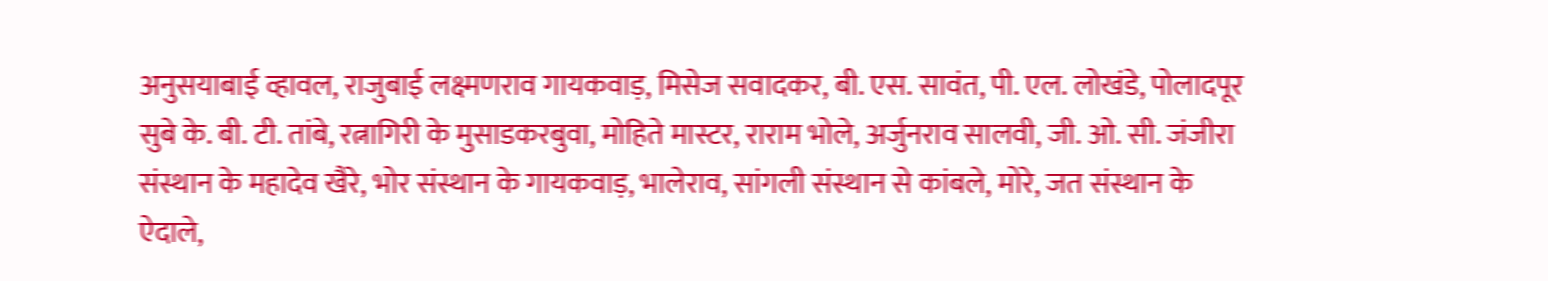अनुसयाबाई व्हावल, राजुबाई लक्ष्मणराव गायकवाड़, मिसेज सवादकर, बी. एस. सावंत, पी. एल. लोखंडे, पोलादपूर सुबे के. बी. टी. तांबे, रत्नागिरी के मुसाडकरबुवा, मोहिते मास्टर, राराम भोले, अर्जुनराव सालवी, जी. ओ. सी. जंजीरा संस्थान के महादेव खैरे, भोर संस्थान के गायकवाड़, भालेराव, सांगली संस्थान से कांबले, मोरे, जत संस्थान के ऐदाले,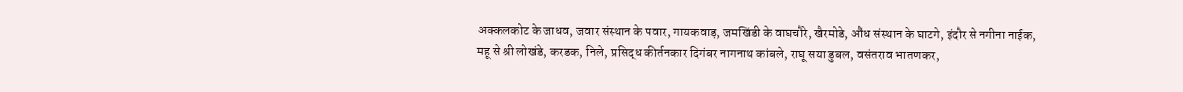अक्कलकोट के जाधव, जवार संस्थान के पवार, गायकवाड़, जमखिंडी के वाघचौरे, खैरमोडे, औंध संस्थान के घाटगे, इंदौर से नगीना नाईक, महू से श्री लोखंडे, करडक, निले, प्रसिद्ध कीर्तनकार दिगंबर नागनाथ कांबले, राघू सया डुबल, वसंतराव भातणकर,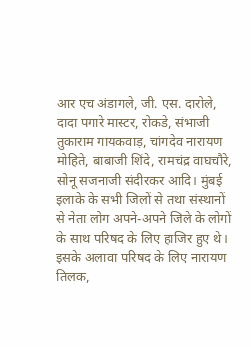आर एच अंडागले, जी. एस. दारोले, दादा पगारे मास्टर, रोकडे, संभाजी तुकाराम गायकवाड़, चांगदेव नारायण मोहिते, बाबाजी शिंदे, रामचंद्र वाघचौरे, सोनू सजनाजी संदीरकर आदि। मुंबई इलाके के सभी जिलों से तथा संस्थानों से नेता लोग अपने-अपने जिले के लोगों के साथ परिषद के लिए हाजिर हुए थे। इसके अलावा परिषद के लिए नारायण तिलक,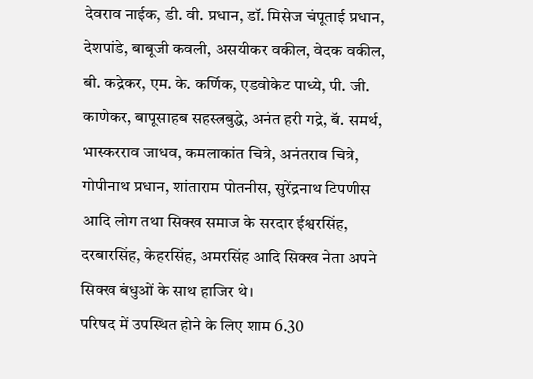देवराव नाईक, डी. वी. प्रधान, डॉ. मिसेज चंपूताई प्रधान, देशपांडे, बाबूजी कवली, असयीकर वकील, वेदक वकील, बी. कद्रेकर, एम. के. कर्णिक, एडवोकेट पाध्ये, पी. जी. काणेकर, बापूसाहब सहस्त्रबुद्धे, अनंत हरी गद्रे, बॅ. समर्थ, भास्करराव जाधव, कमलाकांत चित्रे, अनंतराव चित्रे, गोपीनाथ प्रधान, शांताराम पोतनीस, सुरेंद्रनाथ टिपणीस आदि लोग तथा सिक्ख समाज के सरदार ईश्वरसिंह, दरबारसिंह, केहरसिंह, अमरसिंह आदि सिक्ख नेता अपने सिक्ख बंधुओं के साथ हाजिर थे।
परिषद में उपस्थित होने के लिए शाम 6.30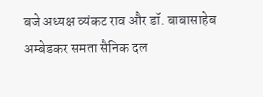बजे अध्यक्ष व्यंकट राव और डॉ. बाबासाहेब अम्बेडकर समता सैनिक दल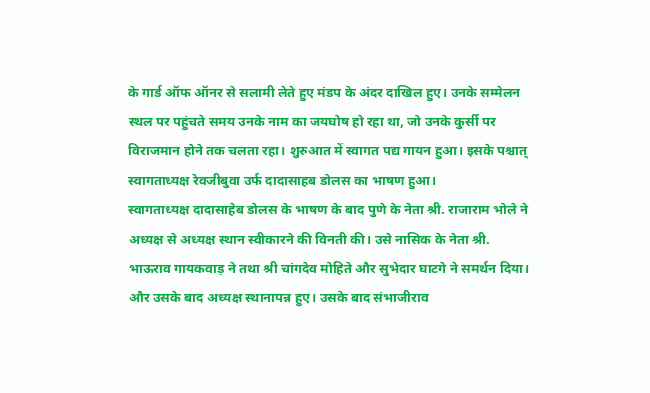के गार्ड ऑफ ऑनर से सलामी लेते हुए मंडप के अंदर दाखिल हुए। उनके सम्मेलन स्थल पर पहुंचते समय उनके नाम का जयघोष हो रहा था, जो उनके कुर्सी पर विराजमान होने तक चलता रहा। शुरुआत में स्वागत पद्य गायन हुआ। इसके पश्चात् स्वागताध्यक्ष रेवजीबुवा उर्फ दादासाहब डोलस का भाषण हुआ।
स्वागताध्यक्ष दादासाहेब डोलस के भाषण के बाद पुणे के नेता श्री. राजाराम भोले ने अध्यक्ष से अध्यक्ष स्थान स्वीकारने की विनती की। उसे नासिक के नेता श्री. भाऊराव गायकवाड़ ने तथा श्री चांगदेव मोहिते और सुभेदार घाटगे ने समर्थन दिया। और उसके बाद अध्यक्ष स्थानापन्न हुए। उसके बाद संभाजीराव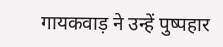गायकवाड़ ने उन्हें पुष्पहार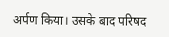अर्पण किया। उसके बाद परिषद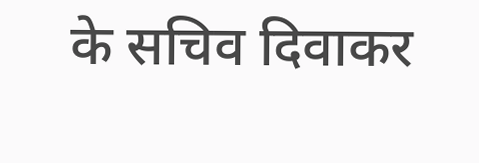के सचिव दिवाकर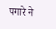पगारे ने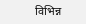विभिन्न